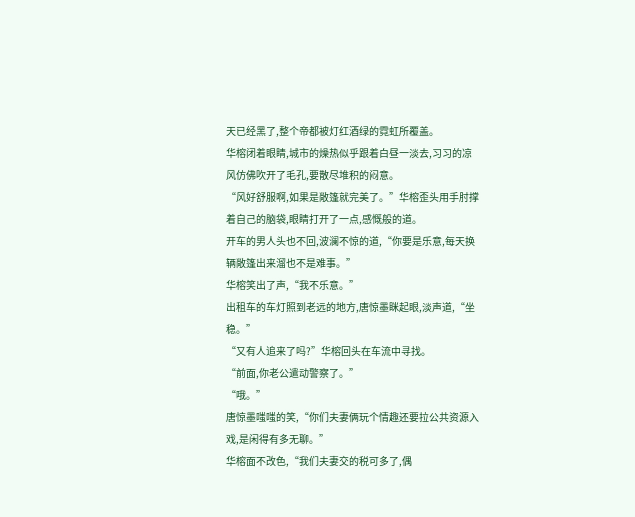天已经黑了,整个帝都被灯红酒绿的霓虹所覆盖。
华榕闭着眼睛,城市的燥热似乎跟着白昼一淡去,习习的凉风仿佛吹开了毛孔,要散尽堆积的闷意。
“风好舒服啊,如果是敞篷就完美了。”华榕歪头用手肘撑着自己的脑袋,眼睛打开了一点,感慨般的道。
开车的男人头也不回,波澜不惊的道,“你要是乐意,每天换辆敞篷出来溜也不是难事。”
华榕笑出了声,“我不乐意。”
出租车的车灯照到老远的地方,唐惊墨眯起眼,淡声道,“坐稳。”
“又有人追来了吗?”华榕回头在车流中寻找。
“前面,你老公遣动警察了。”
“哦。”
唐惊墨嗤嗤的笑,“你们夫妻俩玩个情趣还要拉公共资源入戏,是闲得有多无聊。”
华榕面不改色,“我们夫妻交的税可多了,偶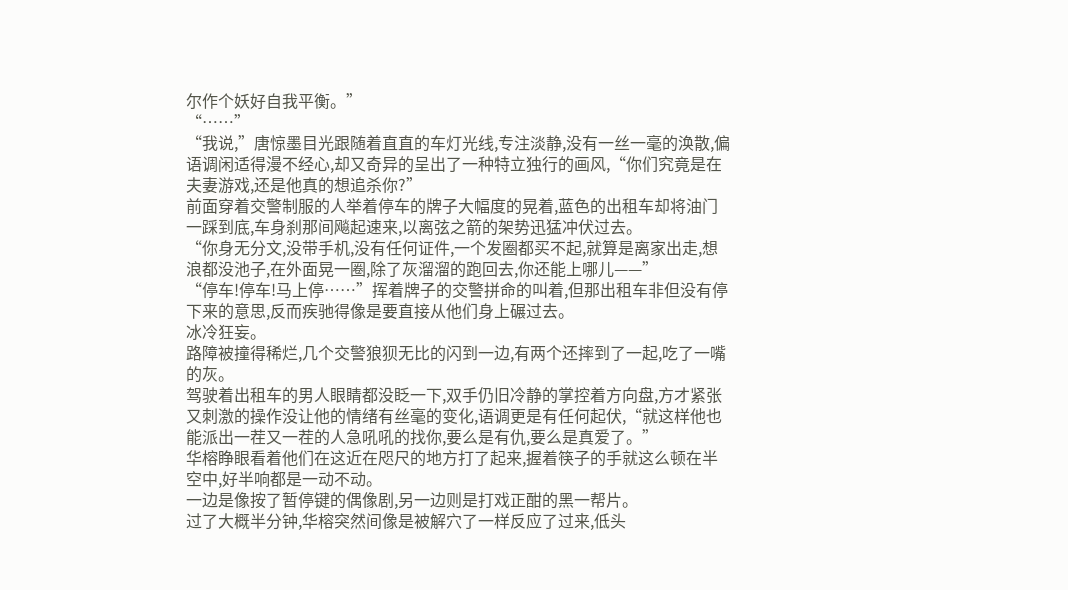尔作个妖好自我平衡。”
“……”
“我说,”唐惊墨目光跟随着直直的车灯光线,专注淡静,没有一丝一毫的涣散,偏语调闲适得漫不经心,却又奇异的呈出了一种特立独行的画风,“你们究竟是在夫妻游戏,还是他真的想追杀你?”
前面穿着交警制服的人举着停车的牌子大幅度的晃着,蓝色的出租车却将油门一踩到底,车身刹那间飚起速来,以离弦之箭的架势迅猛冲伏过去。
“你身无分文,没带手机,没有任何证件,一个发圈都买不起,就算是离家出走,想浪都没池子,在外面晃一圈,除了灰溜溜的跑回去,你还能上哪儿——”
“停车!停车!马上停……”挥着牌子的交警拼命的叫着,但那出租车非但没有停下来的意思,反而疾驰得像是要直接从他们身上碾过去。
冰冷狂妄。
路障被撞得稀烂,几个交警狼狈无比的闪到一边,有两个还摔到了一起,吃了一嘴的灰。
驾驶着出租车的男人眼睛都没眨一下,双手仍旧冷静的掌控着方向盘,方才紧张又刺激的操作没让他的情绪有丝毫的变化,语调更是有任何起伏,“就这样他也能派出一茬又一茬的人急吼吼的找你,要么是有仇,要么是真爱了。”
华榕睁眼看着他们在这近在咫尺的地方打了起来,握着筷子的手就这么顿在半空中,好半响都是一动不动。
一边是像按了暂停键的偶像剧,另一边则是打戏正酣的黑一帮片。
过了大概半分钟,华榕突然间像是被解穴了一样反应了过来,低头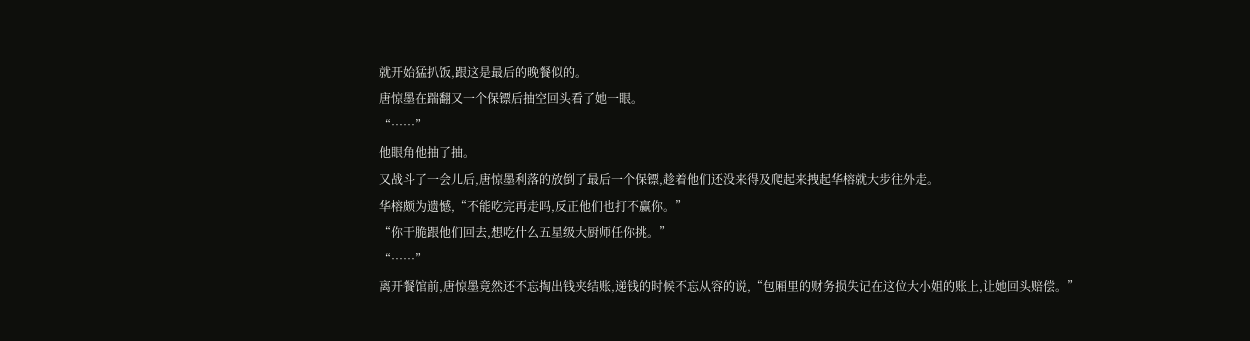就开始猛扒饭,跟这是最后的晚餐似的。
唐惊墨在踹翻又一个保镖后抽空回头看了她一眼。
“……”
他眼角他抽了抽。
又战斗了一会儿后,唐惊墨利落的放倒了最后一个保镖,趁着他们还没来得及爬起来拽起华榕就大步往外走。
华榕颇为遗憾,“不能吃完再走吗,反正他们也打不赢你。”
“你干脆跟他们回去,想吃什么五星级大厨师任你挑。”
“……”
离开餐馆前,唐惊墨竟然还不忘掏出钱夹结账,递钱的时候不忘从容的说,“包厢里的财务损失记在这位大小姐的账上,让她回头赔偿。”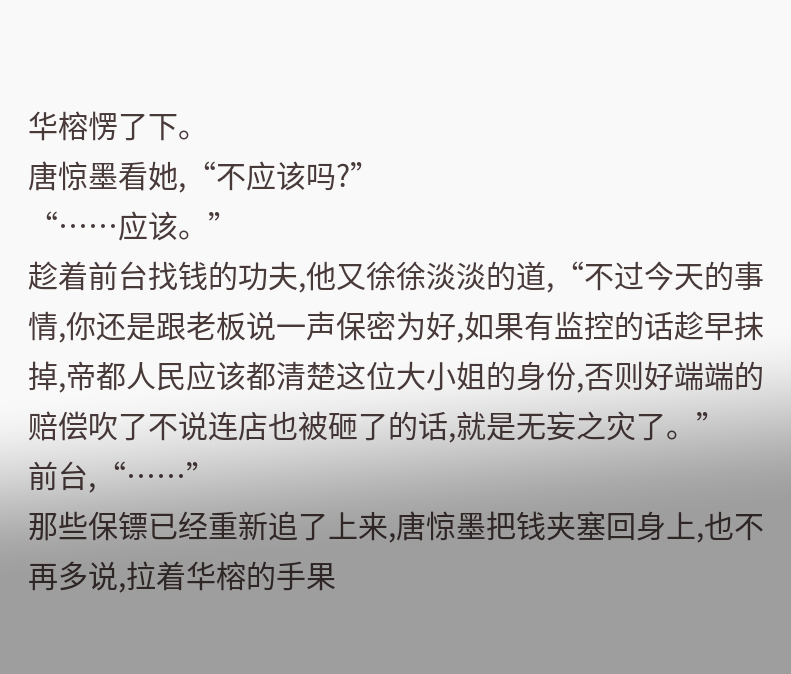华榕愣了下。
唐惊墨看她,“不应该吗?”
“……应该。”
趁着前台找钱的功夫,他又徐徐淡淡的道,“不过今天的事情,你还是跟老板说一声保密为好,如果有监控的话趁早抹掉,帝都人民应该都清楚这位大小姐的身份,否则好端端的赔偿吹了不说连店也被砸了的话,就是无妄之灾了。”
前台,“……”
那些保镖已经重新追了上来,唐惊墨把钱夹塞回身上,也不再多说,拉着华榕的手果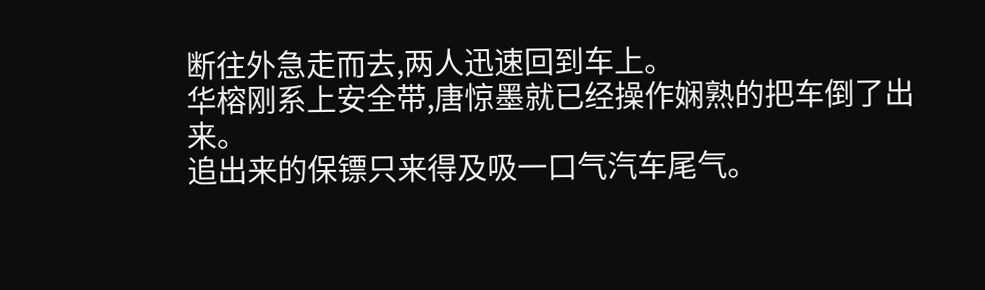断往外急走而去,两人迅速回到车上。
华榕刚系上安全带,唐惊墨就已经操作娴熟的把车倒了出来。
追出来的保镖只来得及吸一口气汽车尾气。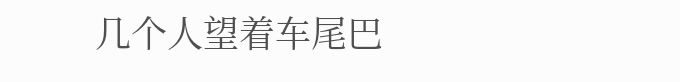几个人望着车尾巴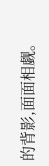的背影,面面相觑。